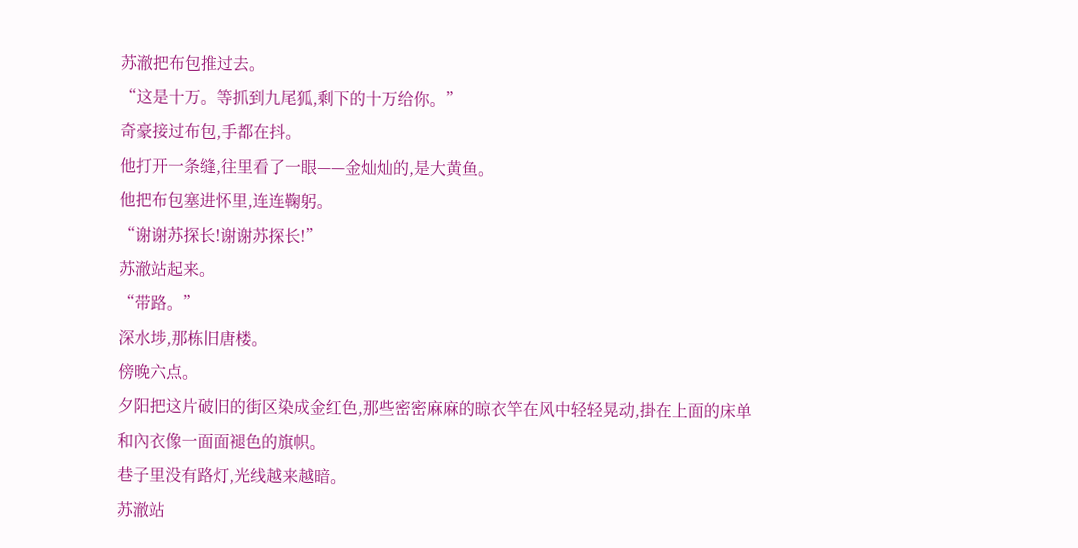苏澈把布包推过去。
“这是十万。等抓到九尾狐,剩下的十万给你。”
奇豪接过布包,手都在抖。
他打开一条缝,往里看了一眼——金灿灿的,是大黄鱼。
他把布包塞进怀里,连连鞠躬。
“谢谢苏探长!谢谢苏探长!”
苏澈站起来。
“带路。”
深水埗,那栋旧唐楼。
傍晚六点。
夕阳把这片破旧的街区染成金红色,那些密密麻麻的晾衣竿在风中轻轻晃动,掛在上面的床单和內衣像一面面褪色的旗帜。
巷子里没有路灯,光线越来越暗。
苏澈站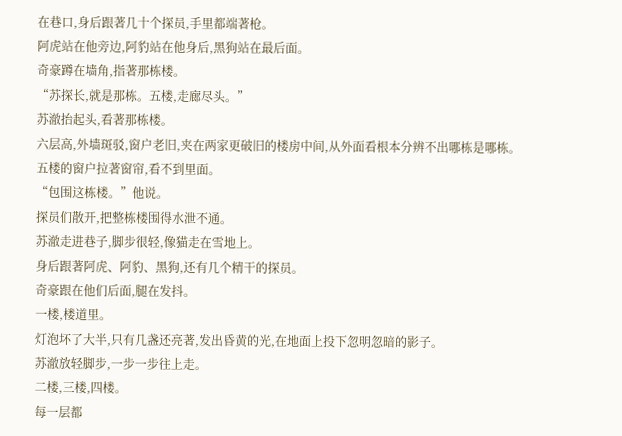在巷口,身后跟著几十个探员,手里都端著枪。
阿虎站在他旁边,阿豹站在他身后,黑狗站在最后面。
奇豪蹲在墙角,指著那栋楼。
“苏探长,就是那栋。五楼,走廊尽头。”
苏澈抬起头,看著那栋楼。
六层高,外墙斑驳,窗户老旧,夹在两家更破旧的楼房中间,从外面看根本分辨不出哪栋是哪栋。
五楼的窗户拉著窗帘,看不到里面。
“包围这栋楼。”他说。
探员们散开,把整栋楼围得水泄不通。
苏澈走进巷子,脚步很轻,像猫走在雪地上。
身后跟著阿虎、阿豹、黑狗,还有几个精干的探员。
奇豪跟在他们后面,腿在发抖。
一楼,楼道里。
灯泡坏了大半,只有几盏还亮著,发出昏黄的光,在地面上投下忽明忽暗的影子。
苏澈放轻脚步,一步一步往上走。
二楼,三楼,四楼。
每一层都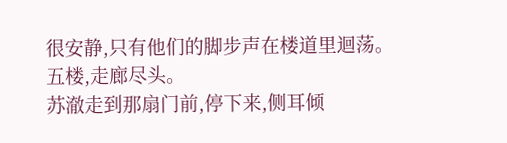很安静,只有他们的脚步声在楼道里迴荡。
五楼,走廊尽头。
苏澈走到那扇门前,停下来,侧耳倾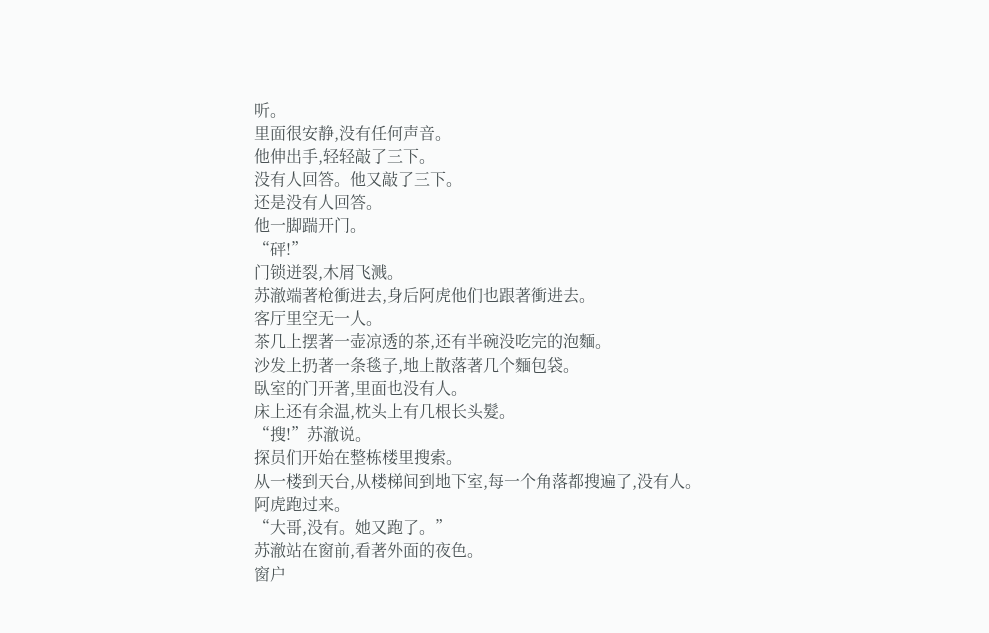听。
里面很安静,没有任何声音。
他伸出手,轻轻敲了三下。
没有人回答。他又敲了三下。
还是没有人回答。
他一脚踹开门。
“砰!”
门锁迸裂,木屑飞溅。
苏澈端著枪衝进去,身后阿虎他们也跟著衝进去。
客厅里空无一人。
茶几上摆著一壶凉透的茶,还有半碗没吃完的泡麵。
沙发上扔著一条毯子,地上散落著几个麵包袋。
臥室的门开著,里面也没有人。
床上还有余温,枕头上有几根长头髮。
“搜!”苏澈说。
探员们开始在整栋楼里搜索。
从一楼到天台,从楼梯间到地下室,每一个角落都搜遍了,没有人。
阿虎跑过来。
“大哥,没有。她又跑了。”
苏澈站在窗前,看著外面的夜色。
窗户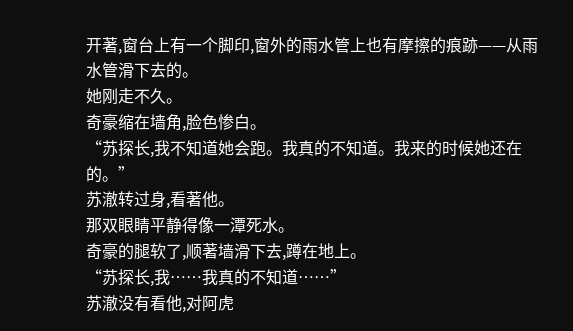开著,窗台上有一个脚印,窗外的雨水管上也有摩擦的痕跡——从雨水管滑下去的。
她刚走不久。
奇豪缩在墙角,脸色惨白。
“苏探长,我不知道她会跑。我真的不知道。我来的时候她还在的。”
苏澈转过身,看著他。
那双眼睛平静得像一潭死水。
奇豪的腿软了,顺著墙滑下去,蹲在地上。
“苏探长,我……我真的不知道……”
苏澈没有看他,对阿虎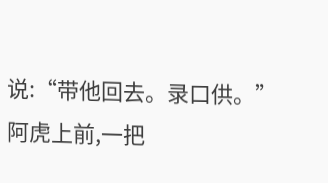说:“带他回去。录口供。”
阿虎上前,一把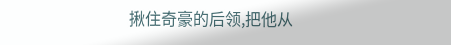揪住奇豪的后领,把他从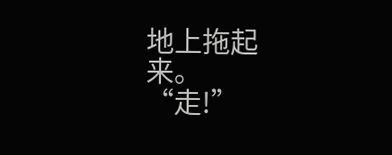地上拖起来。
“走!”